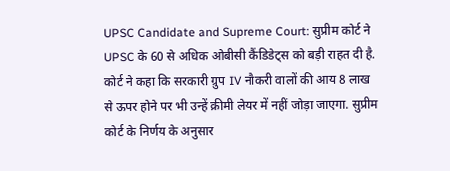UPSC Candidate and Supreme Court: सुप्रीम कोर्ट ने UPSC के 60 से अधिक ओबीसी कैंडिडेट्स को बड़ी राहत दी है. कोर्ट ने कहा कि सरकारी ग्रुप IV नौकरी वालों की आय 8 लाख से ऊपर होने पर भी उन्हें क्रीमी लेयर में नहीं जोड़ा जाएगा. सुप्रीम कोर्ट के निर्णय के अनुसार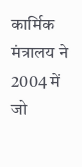कार्मिक मंत्रालय ने 2004 में जो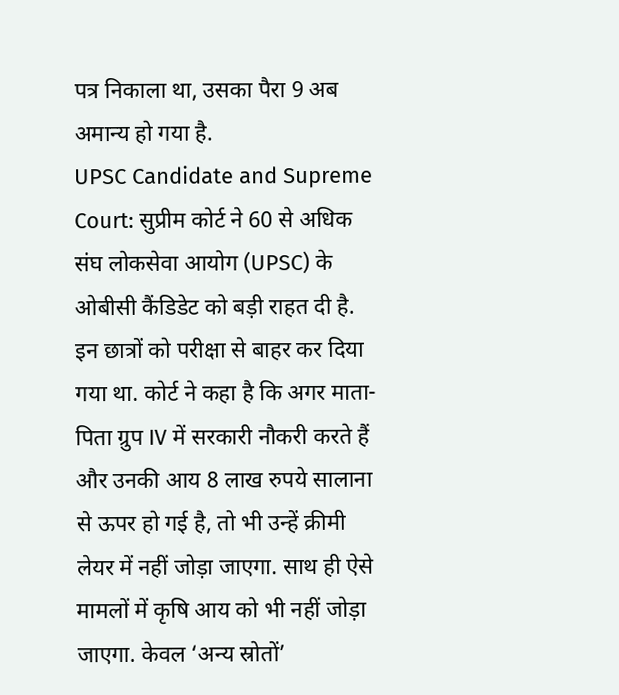पत्र निकाला था, उसका पैरा 9 अब अमान्य हो गया है.
UPSC Candidate and Supreme Court: सुप्रीम कोर्ट ने 60 से अधिक संघ लोकसेवा आयोग (UPSC) के ओबीसी कैंडिडेट को बड़ी राहत दी है. इन छात्रों को परीक्षा से बाहर कर दिया गया था. कोर्ट ने कहा है कि अगर माता-पिता ग्रुप IV में सरकारी नौकरी करते हैं और उनकी आय 8 लाख रुपये सालाना से ऊपर हो गई है, तो भी उन्हें क्रीमी लेयर में नहीं जोड़ा जाएगा. साथ ही ऐसे मामलों में कृषि आय को भी नहीं जोड़ा जाएगा. केवल ‘अन्य स्रोतों’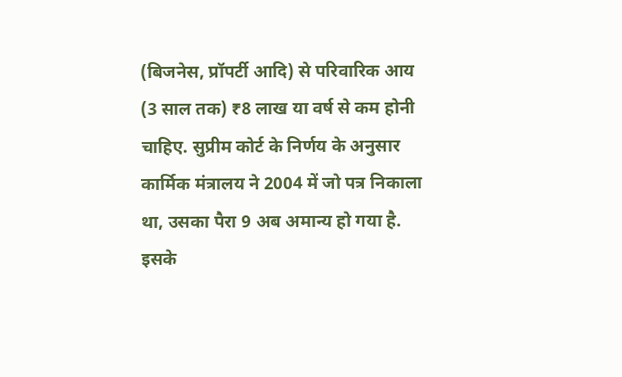(बिजनेस, प्रॉपर्टी आदि) से परिवारिक आय (3 साल तक) ₹8 लाख या वर्ष से कम होनी चाहिए. सुप्रीम कोर्ट के निर्णय के अनुसार कार्मिक मंत्रालय ने 2004 में जो पत्र निकाला था, उसका पैरा 9 अब अमान्य हो गया है. इसके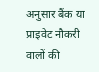अनुसार बैंक या प्राइवेट नौकरी वालों की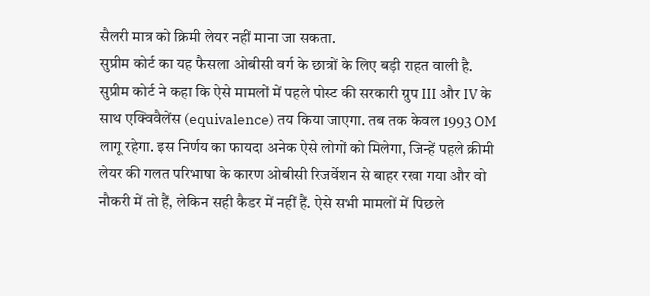सैलरी मात्र को क्रिमी लेयर नहीं माना जा सकता.
सुप्रीम कोर्ट का यह फैसला ओबीसी वर्ग के छात्रों के लिए बड़ी राहत वाली है.
सुप्रीम कोर्ट ने कहा कि ऐसे मामलों में पहले पोस्ट की सरकारी ग्रुप III और IV के साथ एक्विवैलेंस (equivalence) तय किया जाएगा. तब तक केवल 1993 OM लागू रहेगा. इस निर्णय का फायदा अनेक ऐसे लोगों को मिलेगा, जिन्हें पहले क्रीमी लेयर की गलत परिभाषा के कारण ओबीसी रिजर्वेशन से बाहर रखा गया और वो नौकरी में तो हैं, लेकिन सही कैडर में नहीं हैं. ऐसे सभी मामलों में पिछले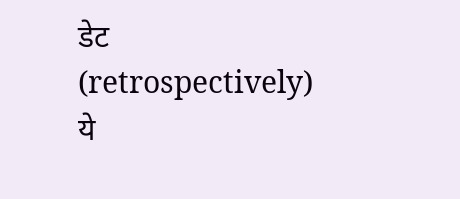डेट (retrospectively) ये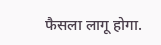फैसला लागू होगा.